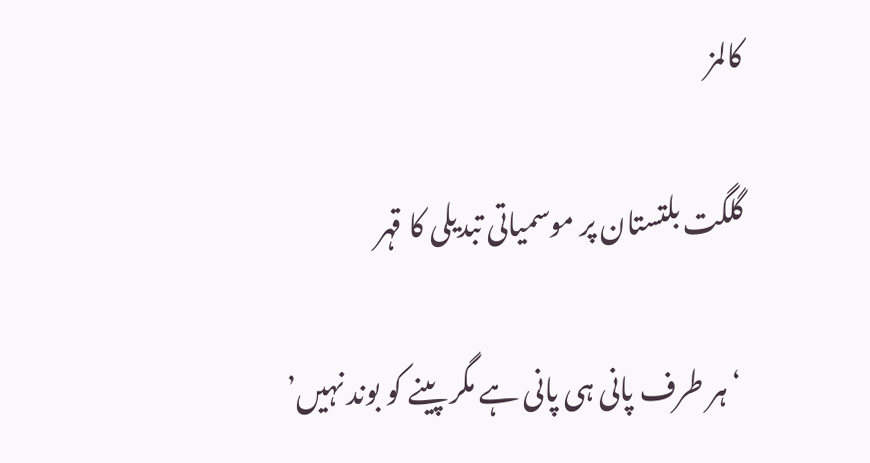کالمز

گلگت بلتستان پر موسمیاتی تبدیلی کا قہر

 ‘ہر طرف پانی ہی پانی ہے مگر پینے کو بوند نہیں’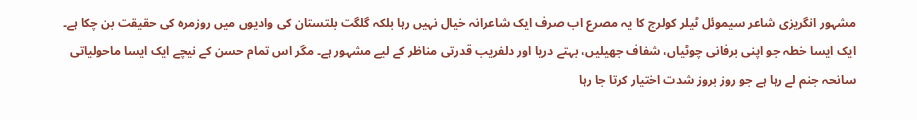مشہور انگریزی شاعر سیموئل ٹیلر کولرج کا یہ مصرع اب صرف ایک شاعرانہ خیال نہیں رہا بلکہ گلگت بلتستان کی وادیوں میں روزمرہ کی حقیقت بن چکا ہے۔ ایک ایسا خطہ جو اپنی برفانی چوٹیاں، شفاف جھیلیں، بہتے دریا اور دلفریب قدرتی مناظر کے لیے مشہور ہے۔ مگر اس تمام حسن کے نیچے ایک ایسا ماحولیاتی سانحہ جنم لے رہا ہے جو روز بروز شدت اختیار کرتا جا رہا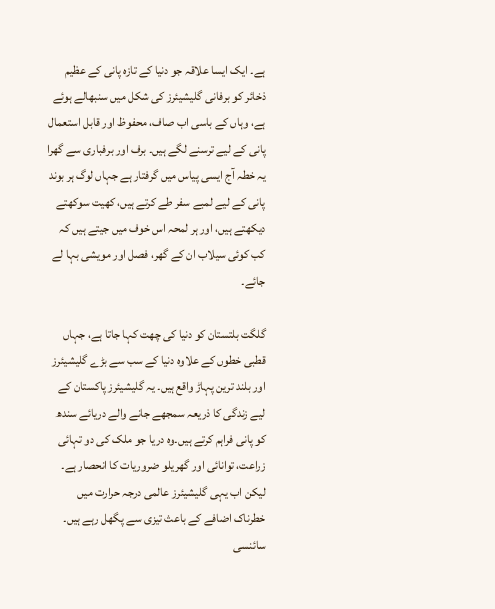ہے۔ ایک ایسا علاقہ جو دنیا کے تازہ پانی کے عظیم ذخائر کو برفانی گلیشیئرز کی شکل میں سنبھالے ہوئے ہے، وہاں کے باسی اب صاف، محفوظ اور قابل استعمال پانی کے لیے ترسنے لگے ہیں۔ برف اور برفباری سے گھرا یہ خطہ آج ایسی پیاس میں گرفتار ہے جہاں لوگ ہر بوند پانی کے لیے لمبے سفر طے کرتے ہیں، کھیت سوکھتے دیکھتے ہیں، اور ہر لمحہ اس خوف میں جیتے ہیں کہ کب کوئی سیلاب ان کے گھر، فصل اور مویشی بہا لے جائے۔

گلگت بلتستان کو دنیا کی چھت کہا جاتا ہے، جہاں قطبی خطوں کے علاوہ دنیا کے سب سے بڑے گلیشیئرز اور بلند ترین پہاڑ واقع ہیں۔ یہ گلیشیئرز پاکستان کے لیے زندگی کا ذریعہ سمجھے جانے والے دریائے سندھ کو پانی فراہم کرتے ہیں۔وہ دریا جو ملک کی دو تہائی زراعت، توانائی اور گھریلو ضروریات کا انحصار ہے۔ لیکن اب یہی گلیشیئرز عالمی درجہ حرارت میں خطرناک اضافے کے باعث تیزی سے پگھل رہے ہیں۔ سائنسی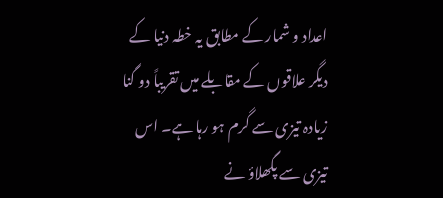اعداد و شمار کے مطابق یہ خطہ دنیا کے دیگر علاقوں کے مقابلے میں تقریباً دو گنا زیادہ تیزی سے گرم ہو رہا ہے۔ اس تیزی سے پگھلاؤ نے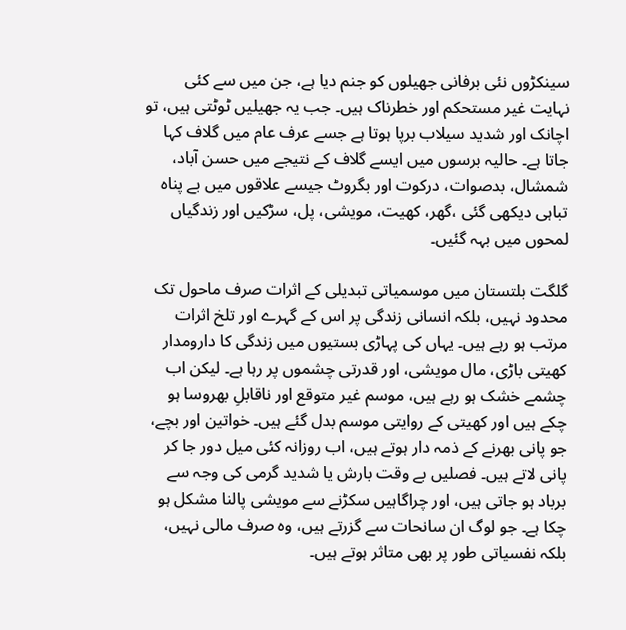سینکڑوں نئی برفانی جھیلوں کو جنم دیا ہے، جن میں سے کئی نہایت غیر مستحکم اور خطرناک ہیں۔ جب یہ جھیلیں ٹوٹتی ہیں، تو اچانک اور شدید سیلاب برپا ہوتا ہے جسے عرف عام میں گلاف کہا جاتا ہے۔ حالیہ برسوں میں ایسے گلاف کے نتیجے میں حسن آباد، شمشال، بدصوات، درکوت اور بگروٹ جیسے علاقوں میں بے پناہ تباہی دیکھی گئی ،گھر، کھیت، مویشی، پل، سڑکیں اور زندگیاں لمحوں میں بہہ گئیں۔

گلگت بلتستان میں موسمیاتی تبدیلی کے اثرات صرف ماحول تک محدود نہیں، بلکہ انسانی زندگی پر اس کے گہرے اور تلخ اثرات مرتب ہو رہے ہیں۔ یہاں کی پہاڑی بستیوں میں زندگی کا دارومدار کھیتی باڑی، مال مویشی، اور قدرتی چشموں پر رہا ہے۔ لیکن اب چشمے خشک ہو رہے ہیں، موسم غیر متوقع اور ناقابلِ بھروسا ہو چکے ہیں اور کھیتی کے روایتی موسم بدل گئے ہیں۔ خواتین اور بچے، جو پانی بھرنے کے ذمہ دار ہوتے ہیں، اب روزانہ کئی میل دور جا کر پانی لاتے ہیں۔ فصلیں بے وقت بارش یا شدید گرمی کی وجہ سے برباد ہو جاتی ہیں، اور چراگاہیں سکڑنے سے مویشی پالنا مشکل ہو چکا ہے۔ جو لوگ ان سانحات سے گزرتے ہیں، وہ صرف مالی نہیں، بلکہ نفسیاتی طور پر بھی متاثر ہوتے ہیں۔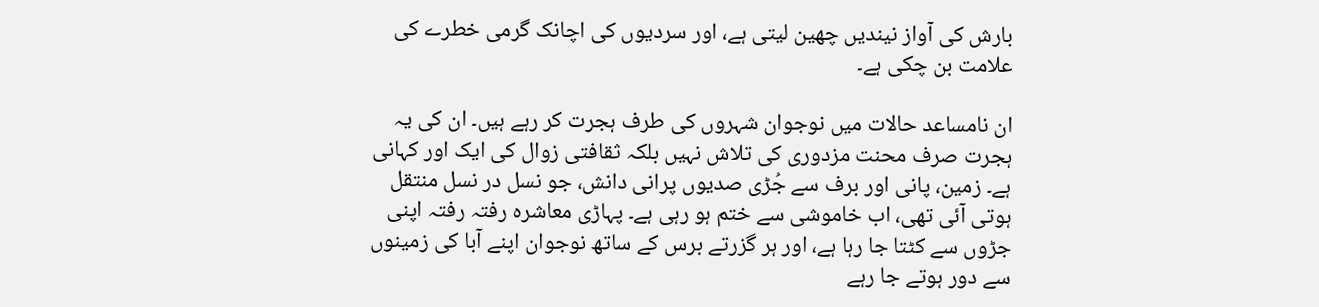بارش کی آواز نیندیں چھین لیتی ہے، اور سردیوں کی اچانک گرمی خطرے کی علامت بن چکی ہے۔

ان نامساعد حالات میں نوجوان شہروں کی طرف ہجرت کر رہے ہیں۔ ان کی یہ ہجرت صرف محنت مزدوری کی تلاش نہیں بلکہ ثقافتی زوال کی ایک اور کہانی ہے۔ زمین، پانی اور برف سے جُڑی صدیوں پرانی دانش، جو نسل در نسل منتقل ہوتی آئی تھی، اب خاموشی سے ختم ہو رہی ہے۔ پہاڑی معاشرہ رفتہ رفتہ اپنی جڑوں سے کٹتا جا رہا ہے، اور ہر گزرتے برس کے ساتھ نوجوان اپنے آبا کی زمینوں سے دور ہوتے جا رہے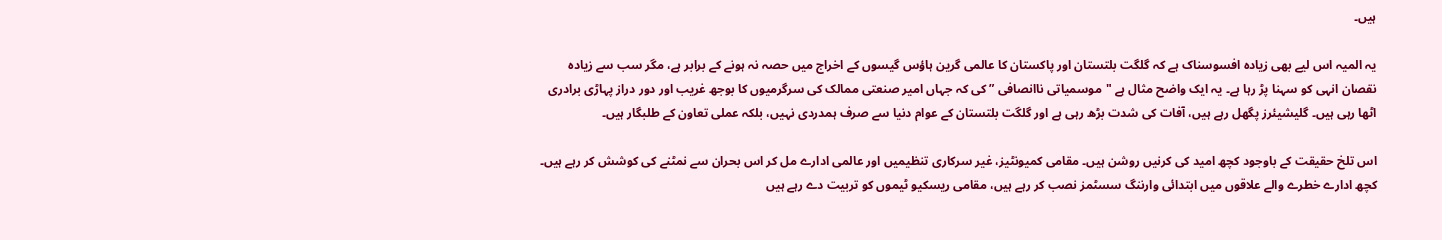ہیں۔

یہ المیہ اس لیے بھی زیادہ افسوسناک ہے کہ گلگت بلتستان اور پاکستان کا عالمی گرین ہاؤس گیسوں کے اخراج میں حصہ نہ ہونے کے برابر ہے، مگر سب سے زیادہ نقصان انہی کو سہنا پڑ رہا ہے۔ یہ ایک واضح مثال ہے "موسمیاتی ناانصافی ” کی کہ جہاں امیر صنعتی ممالک کی سرگرمیوں کا بوجھ غریب اور دور دراز پہاڑی برادری اٹھا رہی ہیں۔ گلیشیئرز پگھل رہے ہیں، آفات کی شدت بڑھ رہی ہے اور گلگت بلتستان کے عوام دنیا سے صرف ہمدردی نہیں، بلکہ عملی تعاون کے طلبگار ہیں۔

اس تلخ حقیقت کے باوجود کچھ امید کی کرنیں روشن ہیں۔ مقامی کمیونٹیز، غیر سرکاری تنظیمیں اور عالمی ادارے مل کر اس بحران سے نمٹنے کی کوشش کر رہے ہیں۔ کچھ ادارے خطرے والے علاقوں میں ابتدائی وارننگ سسٹمز نصب کر رہے ہیں، مقامی ریسکیو ٹیموں کو تربیت دے رہے ہیں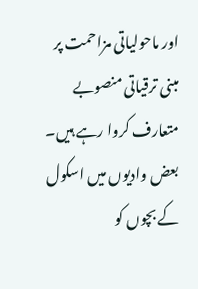اور ماحولیاتی مزاحمت پر مبنی ترقیاتی منصوبے متعارف کروا رہے ہیں۔ بعض وادیوں میں اسکول کے بچوں کو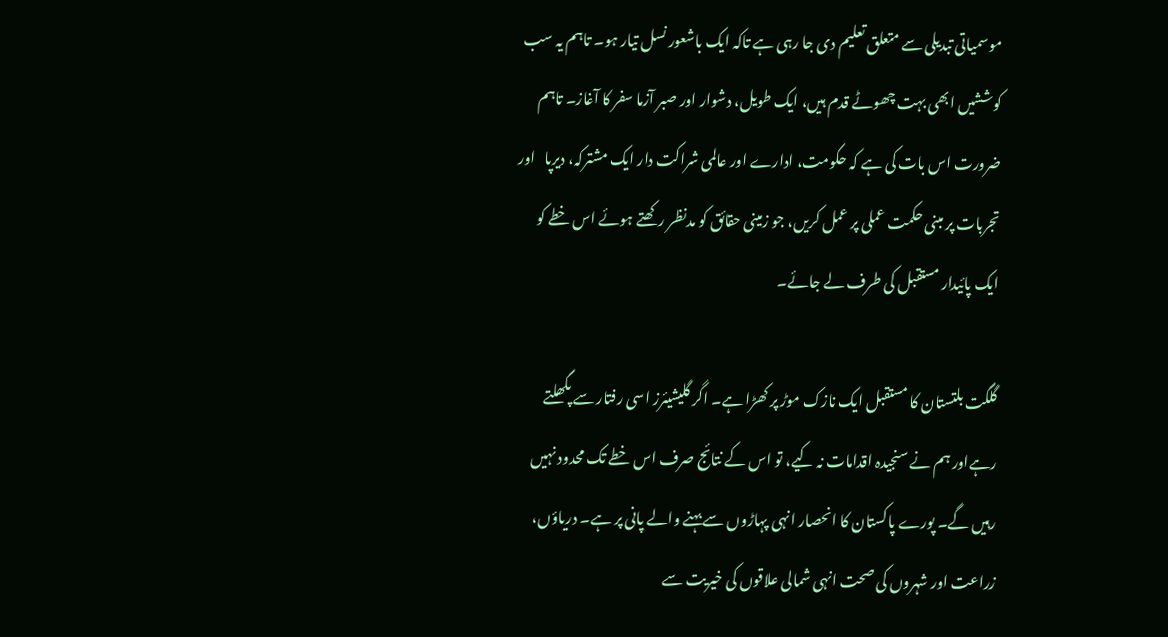موسمیاتی تبدیلی سے متعلق تعلیم دی جا رہی ہے تاکہ ایک باشعور نسل تیار ہو۔ تاہم یہ سب کوششیں ابھی بہت چھوٹے قدم ہیں، ایک طویل، دشوار اور صبر آزما سفر کا آغاز۔ تاہم ضرورت اس بات کی ہے کہ حکومت، ادارے اور عالمی شراکت دار ایک مشترکہ، دیرپا   اور تجربات پر مبنی حکمت عملی پر عمل کریں، جو زمینی حقائق کو مدنظر رکھتے ہوئے اس خطے کو ایک پائیدار مستقبل کی طرف لے جائے۔

گلگت بلتستان کا مستقبل ایک نازک موڑ پر کھڑا ہے۔ اگر گلیشیئرز اسی رفتار سے پگھلتے رہےاور ہم نے سنجیدہ اقدامات نہ کیے، تو اس کے نتائج صرف اس خطے تک محدود نہیں رہیں گے۔ پورے پاکستان کا انحصار انہی پہاڑوں سے بہنے والے پانی پر ہے۔ دریاؤں، زراعت اور شہروں کی صحت انہی شمالی علاقوں کی خیریت سے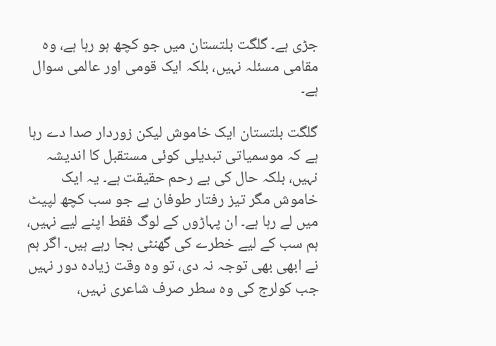جڑی ہے۔ گلگت بلتستان میں جو کچھ ہو رہا ہے، وہ مقامی مسئلہ نہیں، بلکہ ایک قومی اور عالمی سوال ہے۔

گلگت بلتستان ایک خاموش لیکن زوردار صدا دے رہا ہے کہ موسمیاتی تبدیلی کوئی مستقبل کا اندیشہ نہیں، بلکہ حال کی بے رحم حقیقت ہے۔ یہ ایک خاموش مگر تیز رفتار طوفان ہے جو سب کچھ لپیٹ میں لے رہا ہے۔ ان پہاڑوں کے لوگ فقط اپنے لیے نہیں، ہم سب کے لیے خطرے کی گھنٹی بجا رہے ہیں۔ اگر ہم نے ابھی بھی توجہ نہ دی، تو وہ وقت زیادہ دور نہیں جب کولرج کی وہ سطر صرف شاعری نہیں،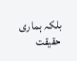بلکہ ہماری حقیقت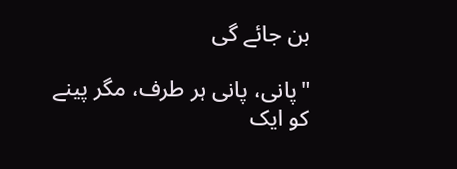بن جائے گی

"پانی، پانی ہر طرف، مگر پینے کو ایک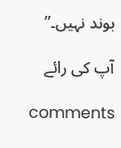بوند نہیں۔”

آپ کی رائے

comments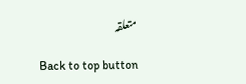متعلقہ

Back to top button